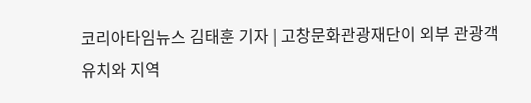코리아타임뉴스 김태훈 기자 | 고창문화관광재단이 외부 관광객 유치와 지역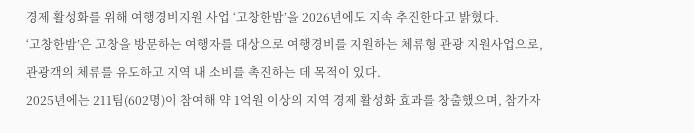경제 활성화를 위해 여행경비지원 사업 ‘고창한밤’을 2026년에도 지속 추진한다고 밝혔다.
‘고창한밤’은 고창을 방문하는 여행자를 대상으로 여행경비를 지원하는 체류형 관광 지원사업으로, 관광객의 체류를 유도하고 지역 내 소비를 촉진하는 데 목적이 있다.
2025년에는 211팀(602명)이 참여해 약 1억원 이상의 지역 경제 활성화 효과를 창출했으며, 참가자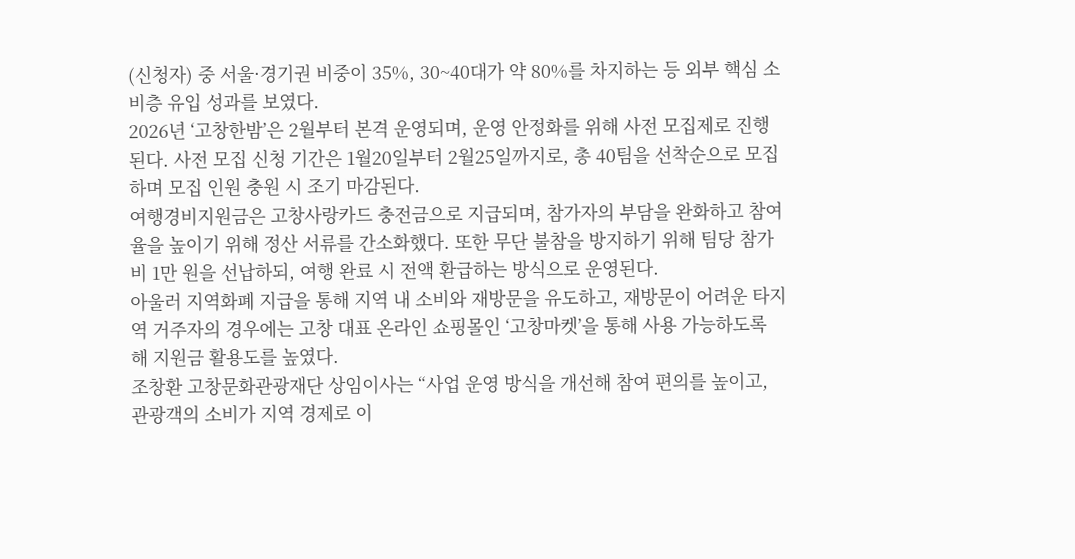(신청자) 중 서울·경기권 비중이 35%, 30~40대가 약 80%를 차지하는 등 외부 핵심 소비층 유입 성과를 보였다.
2026년 ‘고창한밤’은 2월부터 본격 운영되며, 운영 안정화를 위해 사전 모집제로 진행된다. 사전 모집 신청 기간은 1월20일부터 2월25일까지로, 총 40팀을 선착순으로 모집하며 모집 인원 충원 시 조기 마감된다.
여행경비지원금은 고창사랑카드 충전금으로 지급되며, 참가자의 부담을 완화하고 참여율을 높이기 위해 정산 서류를 간소화했다. 또한 무단 불참을 방지하기 위해 팀당 참가비 1만 원을 선납하되, 여행 완료 시 전액 환급하는 방식으로 운영된다.
아울러 지역화폐 지급을 통해 지역 내 소비와 재방문을 유도하고, 재방문이 어려운 타지역 거주자의 경우에는 고창 대표 온라인 쇼핑몰인 ‘고창마켓’을 통해 사용 가능하도록 해 지원금 활용도를 높였다.
조창환 고창문화관광재단 상임이사는 “사업 운영 방식을 개선해 참여 편의를 높이고, 관광객의 소비가 지역 경제로 이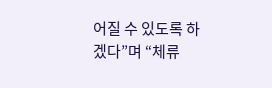어질 수 있도록 하겠다”며 “체류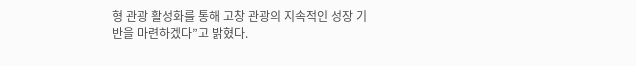형 관광 활성화를 통해 고창 관광의 지속적인 성장 기반을 마련하겠다”고 밝혔다.